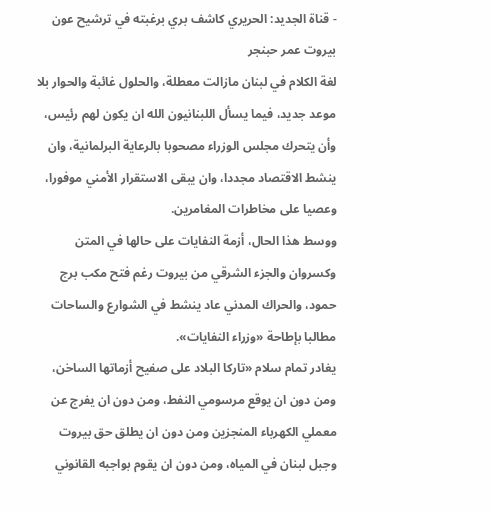- قناة الجديد: الحريري كاشف بري برغبته في ترشيح عون
بيروت عمر حبنجر
لغة الكلام في لبنان مازالت معطلة، والحلول غائبة والحوار بلا موعد جديد، فيما يسأل اللبنانيون الله ان يكون لهم رئيس، وأن يتحرك مجلس الوزراء مصحوبا بالرعاية البرلمانية، وان ينشط الاقتصاد مجددا، وان يبقى الاستقرار الأمني موفورا، وعصيا على مخاطرات المغامرين.
ووسط هذا الحال، أزمة النفايات على حالها في المتن وكسروان والجزء الشرقي من بيروت رغم فتح مكب برج حمود، والحراك المدني عاد ينشط في الشوارع والساحات مطالبا بإطاحة «وزراء النفايات».
يغادر تمام سلام «تاركا البلاد على صفيح أزماتها الساخن، ومن دون ان يوقع مرسومي النفط، ومن دون ان يفرج عن معملي الكهرباء المنجزين ومن دون ان يطلق حق بيروت وجبل لبنان في المياه، ومن دون ان يقوم بواجبه القانوني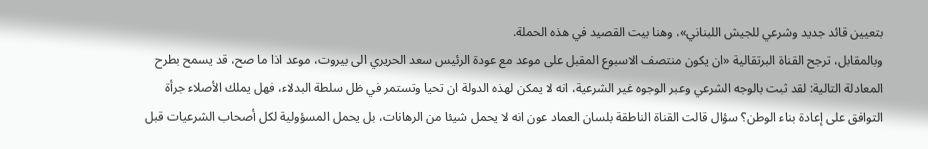بتعيين قائد جديد وشرعي للجيش اللبناني»، وهنا بيت القصيد في هذه الحملة.
وبالمقابل، ترجح القناة البرتقالية «ان يكون منتصف الاسبوع المقبل على موعد مع عودة الرئيس سعد الحريري الى بيروت، موعد اذا ما صح، قد يسمح بطرح المعادلة التالية: لقد ثبت بالوجه الشرعي وعبر الوجوه غير الشرعية، انه لا يمكن لهذه الدولة ان تحيا وتستمر في ظل سلطة البدلاء، فهل يملك الأصلاء جرأة التوافق على إعادة بناء الوطن؟ سؤال قالت القناة الناطقة بلسان العماد عون انه لا يحمل شيئا من الرهانات، بل يحمل المسؤولية لكل أصحاب الشرعيات قبل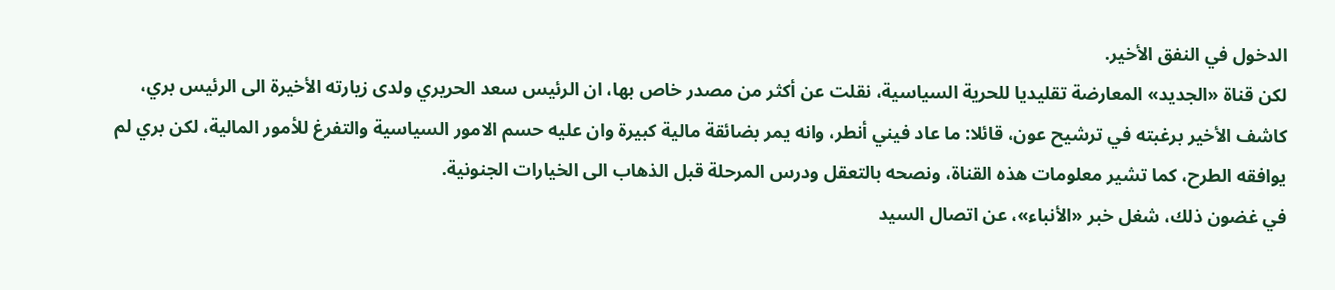الدخول في النفق الأخير.
لكن قناة «الجديد» المعارضة تقليديا للحرية السياسية، نقلت عن أكثر من مصدر خاص بها، ان الرئيس سعد الحريري ولدى زيارته الأخيرة الى الرئيس بري، كاشف الأخير برغبته في ترشيح عون، قائلا: ما عاد فيني أنطر، وانه يمر بضائقة مالية كبيرة وان عليه حسم الامور السياسية والتفرغ للأمور المالية، لكن بري لم يوافقه الطرح، كما تشير معلومات هذه القناة، ونصحه بالتعقل ودرس المرحلة قبل الذهاب الى الخيارات الجنونية.
في غضون ذلك، شغل خبر «الأنباء»، عن اتصال السيد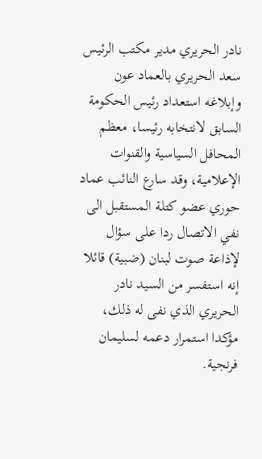نادر الحريري مدير مكتب الرئيس سعد الحريري بالعماد عون وإبلاغه استعداد رئيس الحكومة السابق لانتخابه رئيسا، معظم المحافل السياسية والقنوات الإعلامية، وقد سارع النائب عماد حوري عضو كتلة المستقبل الى نفي الاتصال ردا على سؤال لإذاعة صوت لبنان (ضبية) قائلا إنه استفسر من السيد نادر الحريري الذي نفى له ذلك، مؤكدا استمرار دعمه لسليمان فرنجية.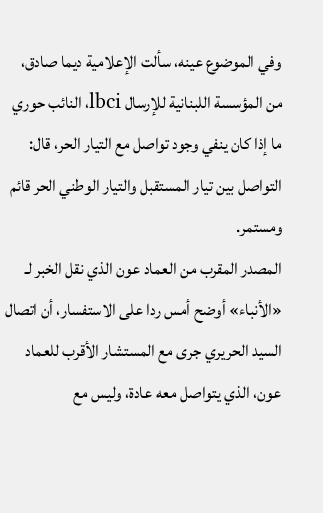وفي الموضوع عينه، سألت الإعلامية ديما صادق، من المؤسسة اللبنانية للإرسال lbci، النائب حوري ما إذا كان ينفي وجود تواصل مع التيار الحر، قال: التواصل بين تيار المستقبل والتيار الوطني الحر قائم ومستمر.
المصدر المقرب من العماد عون الذي نقل الخبر لـ «الأنباء» أوضح أمس ردا على الاستفسار، أن اتصال السيد الحريري جرى مع المستشار الأقرب للعماد عون، الذي يتواصل معه عادة، وليس مع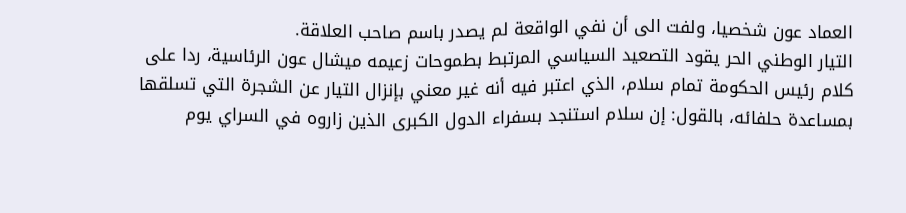العماد عون شخصيا، ولفت الى أن نفي الواقعة لم يصدر باسم صاحب العلاقة.
التيار الوطني الحر يقود التصعيد السياسي المرتبط بطموحات زعيمه ميشال عون الرئاسية، ردا على كلام رئيس الحكومة تمام سلام، الذي اعتبر فيه أنه غير معني بإنزال التيار عن الشجرة التي تسلقها بمساعدة حلفائه، بالقول: إن سلام استنجد بسفراء الدول الكبرى الذين زاروه في السراي يوم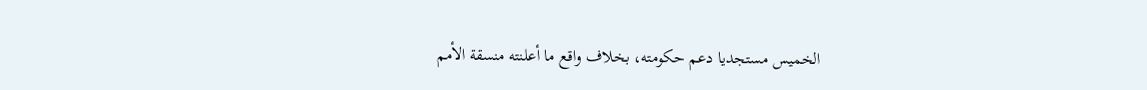الخميس مستجديا دعم حكومته، بخلاف واقع ما أعلنته منسقة الأمم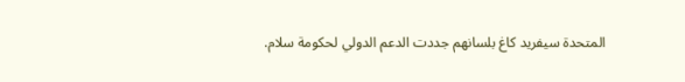المتحدة سيفريد كاغ بلسانهم جددت الدعم الدولي لحكومة سلام.